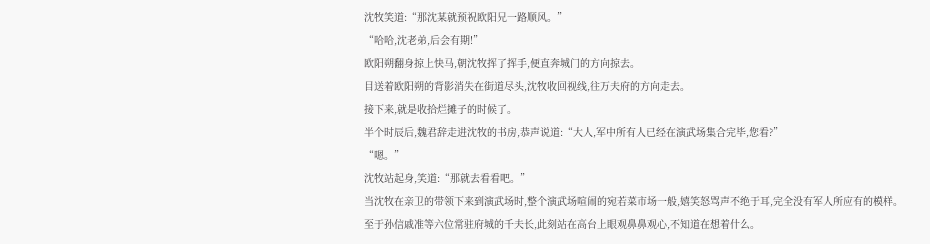沈牧笑道:“那沈某就预祝欧阳兄一路顺风。”
“哈哈,沈老弟,后会有期!”
欧阳朔翻身掠上快马,朝沈牧挥了挥手,便直奔城门的方向掠去。
目送着欧阳朔的背影消失在街道尽头,沈牧收回视线,往万夫府的方向走去。
接下来,就是收拾烂摊子的时候了。
半个时辰后,魏君辞走进沈牧的书房,恭声说道:“大人,军中所有人已经在演武场集合完毕,您看?”
“嗯。”
沈牧站起身,笑道:“那就去看看吧。”
当沈牧在亲卫的带领下来到演武场时,整个演武场喧闹的宛若菜市场一般,嬉笑怒骂声不绝于耳,完全没有军人所应有的模样。
至于孙信戚准等六位常驻府城的千夫长,此刻站在高台上眼观鼻鼻观心,不知道在想着什么。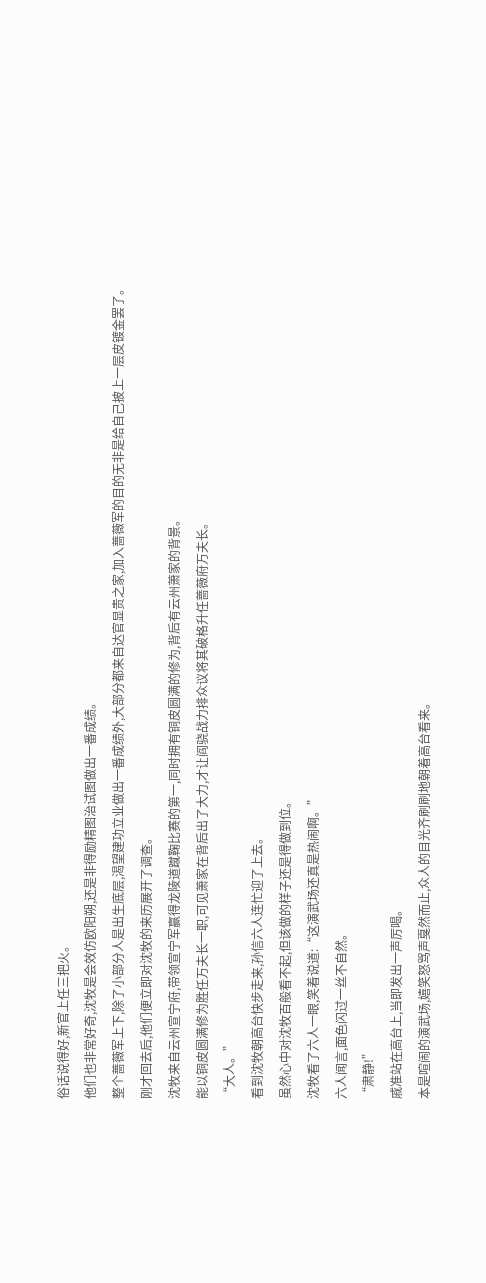俗话说得好,新官上任三把火。
他们也非常好奇,沈牧是会效仿欧阳朔,还是非得励精图治试图做出一番成绩。
整个蔷薇军上下,除了小部分人是出生底层,渴望建功立业做出一番成绩外,大部分都来自达官显贵之家,加入蔷薇军的目的无非是给自己披上一层皮镀金罢了。
刚才回去后,他们便立即对沈牧的来历展开了调查。
沈牧来自云州宣宁府,带领宣宁军赢得龙陵道蹴鞠比赛的第一,同时拥有铜皮圆满的修为,背后有云州萧家的背景。
能以铜皮圆满修为胜任万夫长一职,可见萧家在背后出了大力,才让阎骁战力排众议将其破格升任蔷薇府万夫长。
“大人。”
看到沈牧朝高台快步走来,孙信六人连忙迎了上去。
虽然心中对沈牧百般看不起,但该做的样子还是得做到位。
沈牧看了六人一眼,笑着说道:“这演武场还真是热闹啊。”
六人闻言,面色闪过一丝不自然。
“肃静!”
戚准站在高台上,当即发出一声厉喝。
本是喧闹的演武场,嬉笑怒骂声戛然而止,众人的目光齐刷刷地朝着高台看来。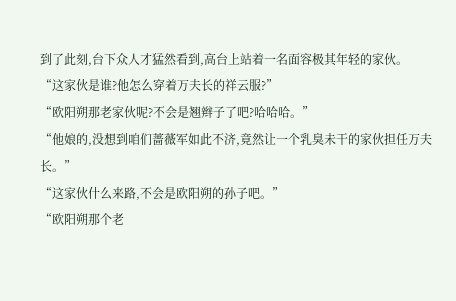到了此刻,台下众人才猛然看到,高台上站着一名面容极其年轻的家伙。
“这家伙是谁?他怎么穿着万夫长的祥云服?”
“欧阳朔那老家伙呢?不会是翘辫子了吧?哈哈哈。”
“他娘的,没想到咱们蔷薇军如此不济,竟然让一个乳臭未干的家伙担任万夫长。”
“这家伙什么来路,不会是欧阳朔的孙子吧。”
“欧阳朔那个老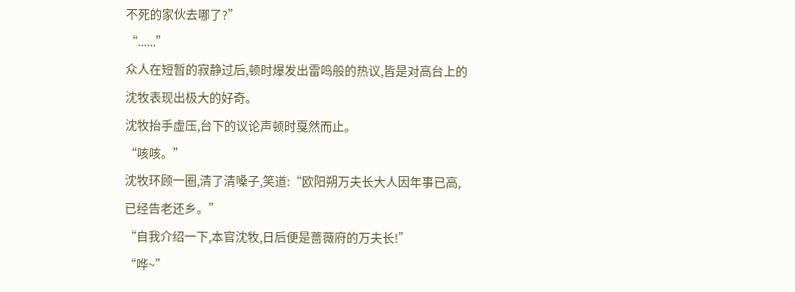不死的家伙去哪了?”
“......”
众人在短暂的寂静过后,顿时爆发出雷鸣般的热议,皆是对高台上的沈牧表现出极大的好奇。
沈牧抬手虚压,台下的议论声顿时戛然而止。
“咳咳。”
沈牧环顾一圈,清了清嗓子,笑道:“欧阳朔万夫长大人因年事已高,已经告老还乡。”
“自我介绍一下,本官沈牧,日后便是蔷薇府的万夫长!”
“哗~”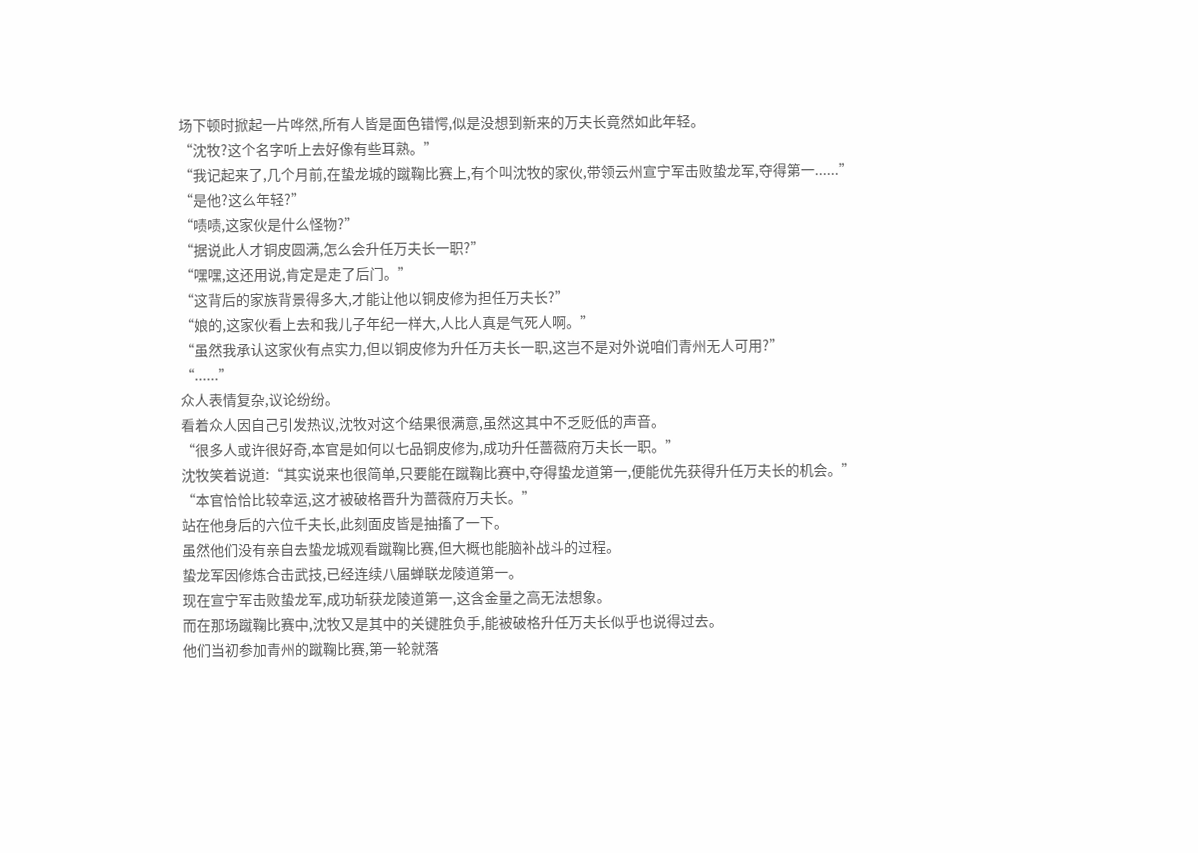场下顿时掀起一片哗然,所有人皆是面色错愕,似是没想到新来的万夫长竟然如此年轻。
“沈牧?这个名字听上去好像有些耳熟。”
“我记起来了,几个月前,在蛰龙城的蹴鞠比赛上,有个叫沈牧的家伙,带领云州宣宁军击败蛰龙军,夺得第一......”
“是他?这么年轻?”
“啧啧,这家伙是什么怪物?”
“据说此人才铜皮圆满,怎么会升任万夫长一职?”
“嘿嘿,这还用说,肯定是走了后门。”
“这背后的家族背景得多大,才能让他以铜皮修为担任万夫长?”
“娘的,这家伙看上去和我儿子年纪一样大,人比人真是气死人啊。”
“虽然我承认这家伙有点实力,但以铜皮修为升任万夫长一职,这岂不是对外说咱们青州无人可用?”
“......”
众人表情复杂,议论纷纷。
看着众人因自己引发热议,沈牧对这个结果很满意,虽然这其中不乏贬低的声音。
“很多人或许很好奇,本官是如何以七品铜皮修为,成功升任蔷薇府万夫长一职。”
沈牧笑着说道:“其实说来也很简单,只要能在蹴鞠比赛中,夺得蛰龙道第一,便能优先获得升任万夫长的机会。”
“本官恰恰比较幸运,这才被破格晋升为蔷薇府万夫长。”
站在他身后的六位千夫长,此刻面皮皆是抽搐了一下。
虽然他们没有亲自去蛰龙城观看蹴鞠比赛,但大概也能脑补战斗的过程。
蛰龙军因修炼合击武技,已经连续八届蝉联龙陵道第一。
现在宣宁军击败蛰龙军,成功斩获龙陵道第一,这含金量之高无法想象。
而在那场蹴鞠比赛中,沈牧又是其中的关键胜负手,能被破格升任万夫长似乎也说得过去。
他们当初参加青州的蹴鞠比赛,第一轮就落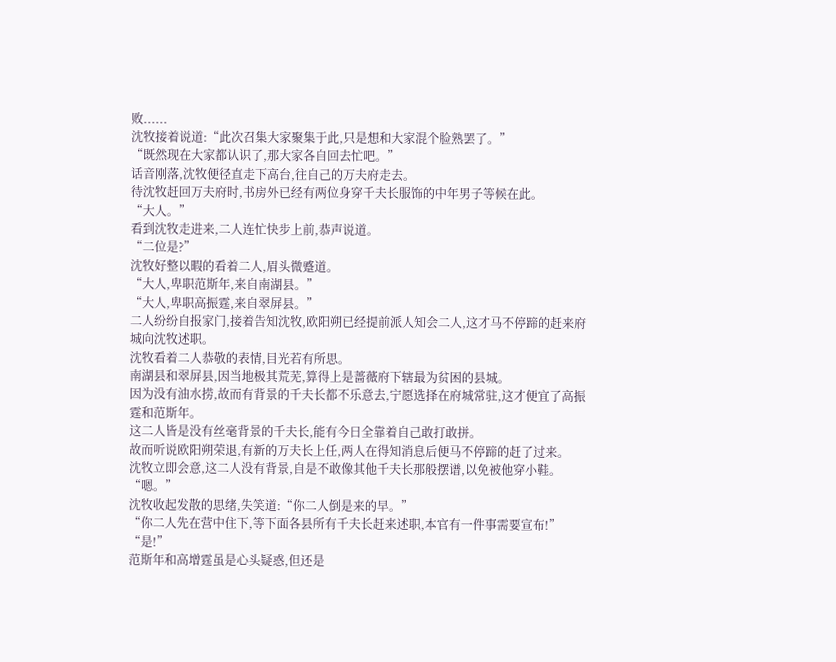败......
沈牧接着说道:“此次召集大家聚集于此,只是想和大家混个脸熟罢了。”
“既然现在大家都认识了,那大家各自回去忙吧。”
话音刚落,沈牧便径直走下高台,往自己的万夫府走去。
待沈牧赶回万夫府时,书房外已经有两位身穿千夫长服饰的中年男子等候在此。
“大人。”
看到沈牧走进来,二人连忙快步上前,恭声说道。
“二位是?”
沈牧好整以暇的看着二人,眉头微蹙道。
“大人,卑职范斯年,来自南湖县。”
“大人,卑职高振霆,来自翠屏县。”
二人纷纷自报家门,接着告知沈牧,欧阳朔已经提前派人知会二人,这才马不停蹄的赶来府城向沈牧述职。
沈牧看着二人恭敬的表情,目光若有所思。
南湖县和翠屏县,因当地极其荒芜,算得上是蔷薇府下辖最为贫困的县城。
因为没有油水捞,故而有背景的千夫长都不乐意去,宁愿选择在府城常驻,这才便宜了高振霆和范斯年。
这二人皆是没有丝毫背景的千夫长,能有今日全靠着自己敢打敢拼。
故而听说欧阳朔荣退,有新的万夫长上任,两人在得知消息后便马不停蹄的赶了过来。
沈牧立即会意,这二人没有背景,自是不敢像其他千夫长那般摆谱,以免被他穿小鞋。
“嗯。”
沈牧收起发散的思绪,失笑道:“你二人倒是来的早。”
“你二人先在营中住下,等下面各县所有千夫长赶来述职,本官有一件事需要宣布!”
“是!”
范斯年和高增霆虽是心头疑惑,但还是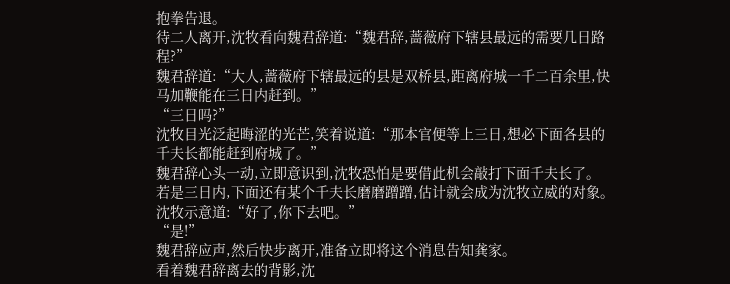抱拳告退。
待二人离开,沈牧看向魏君辞道:“魏君辞,蔷薇府下辖县最远的需要几日路程?”
魏君辞道:“大人,蔷薇府下辖最远的县是双桥县,距离府城一千二百余里,快马加鞭能在三日内赶到。”
“三日吗?”
沈牧目光泛起晦涩的光芒,笑着说道:“那本官便等上三日,想必下面各县的千夫长都能赶到府城了。”
魏君辞心头一动,立即意识到,沈牧恐怕是要借此机会敲打下面千夫长了。
若是三日内,下面还有某个千夫长磨磨蹭蹭,估计就会成为沈牧立威的对象。
沈牧示意道:“好了,你下去吧。”
“是!”
魏君辞应声,然后快步离开,准备立即将这个消息告知龚家。
看着魏君辞离去的背影,沈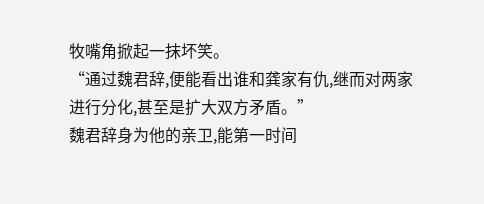牧嘴角掀起一抹坏笑。
“通过魏君辞,便能看出谁和龚家有仇,继而对两家进行分化,甚至是扩大双方矛盾。”
魏君辞身为他的亲卫,能第一时间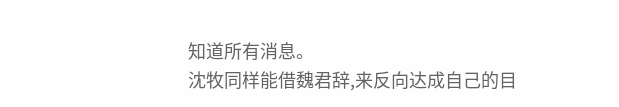知道所有消息。
沈牧同样能借魏君辞,来反向达成自己的目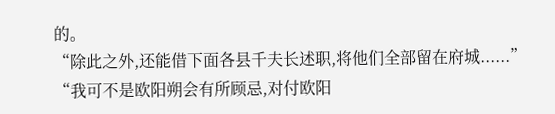的。
“除此之外,还能借下面各县千夫长述职,将他们全部留在府城......”
“我可不是欧阳朔会有所顾忌,对付欧阳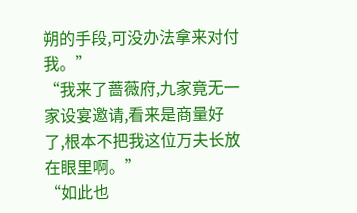朔的手段,可没办法拿来对付我。”
“我来了蔷薇府,九家竟无一家设宴邀请,看来是商量好了,根本不把我这位万夫长放在眼里啊。”
“如此也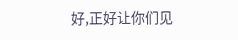好,正好让你们见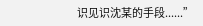识见识沈某的手段......”